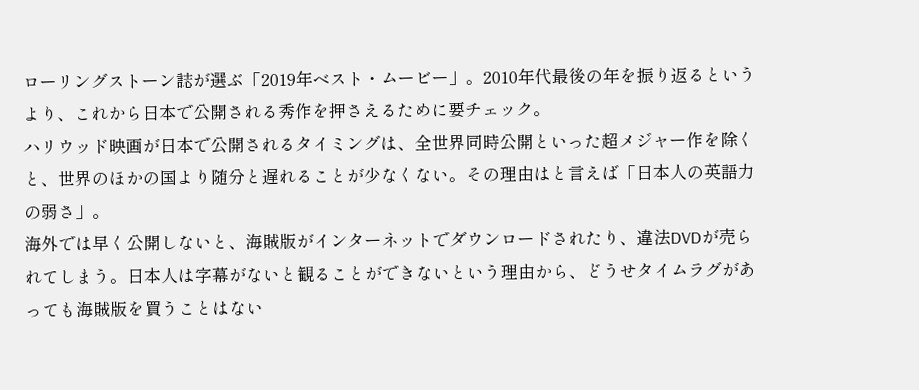ローリングストーン誌が選ぶ「2019年ベスト・ムービー」。2010年代最後の年を振り返るというより、これから日本で公開される秀作を押さえるために要チェック。
ハリウッド映画が日本で公開されるタイミングは、全世界同時公開といった超メジャー作を除くと、世界のほかの国より随分と遅れることが少なくない。その理由はと言えば「日本人の英語力の弱さ」。
海外では早く公開しないと、海賊版がインターネットでダウンロードされたり、違法DVDが売られてしまう。日本人は字幕がないと観ることができないという理由から、どうせタイムラグがあっても海賊版を買うことはない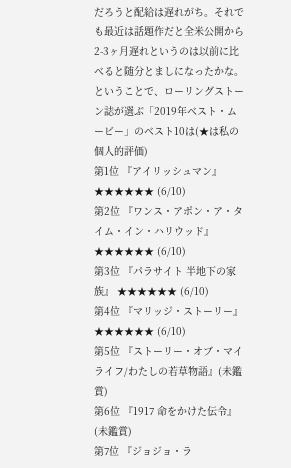だろうと配給は遅れがち。それでも最近は話題作だと全米公開から2-3ヶ月遅れというのは以前に比べると随分とましになったかな。
ということで、ローリングストーン誌が選ぶ「2019年ベスト・ムービー」のベスト10は(★は私の個人的評価)
第1位 『アイリッシュマン』 ★★★★★★ (6/10)
第2位 『ワンス・アポン・ア・タイム・イン・ハリウッド』 ★★★★★★ (6/10)
第3位 『パラサイト 半地下の家族』 ★★★★★★ (6/10)
第4位 『マリッジ・ストーリー』 ★★★★★★ (6/10)
第5位 『ストーリー・オブ・マイライフ/わたしの若草物語』(未鑑賞)
第6位 『1917 命をかけた伝令』(未鑑賞)
第7位 『ジョジョ・ラ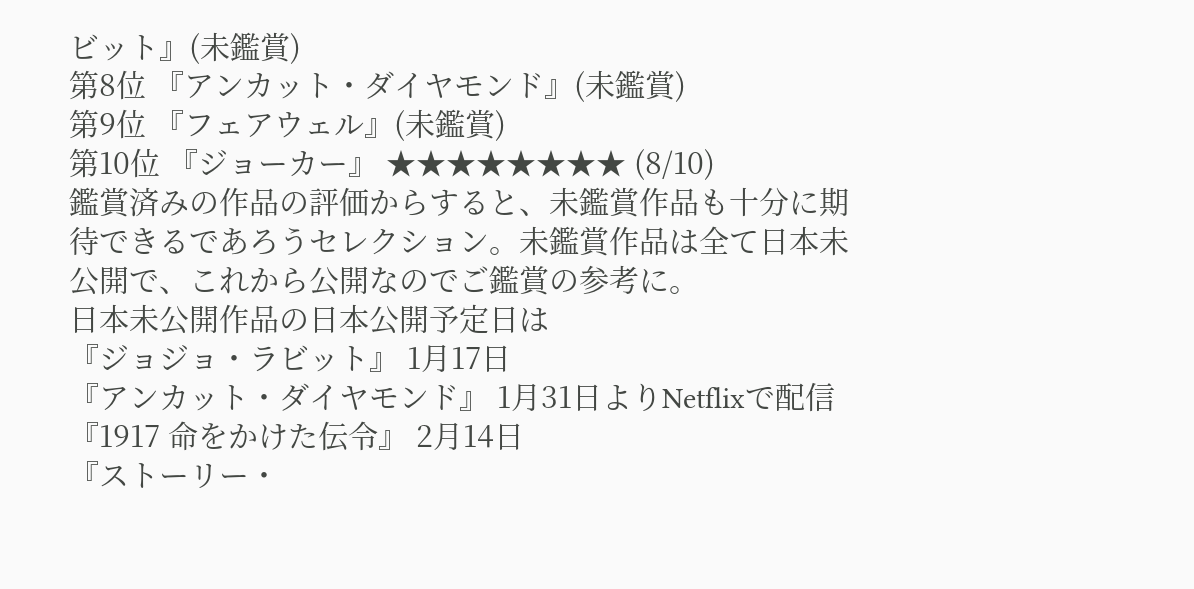ビット』(未鑑賞)
第8位 『アンカット・ダイヤモンド』(未鑑賞)
第9位 『フェアウェル』(未鑑賞)
第10位 『ジョーカー』 ★★★★★★★★ (8/10)
鑑賞済みの作品の評価からすると、未鑑賞作品も十分に期待できるであろうセレクション。未鑑賞作品は全て日本未公開で、これから公開なのでご鑑賞の参考に。
日本未公開作品の日本公開予定日は
『ジョジョ・ラビット』 1月17日
『アンカット・ダイヤモンド』 1月31日よりNetflixで配信
『1917 命をかけた伝令』 2月14日
『ストーリー・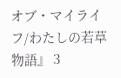オブ・マイライフ/わたしの若草物語』 3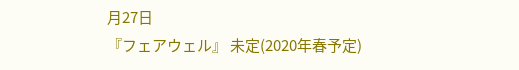月27日
『フェアウェル』 未定(2020年春予定)